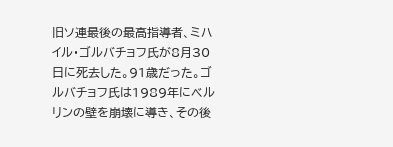旧ソ連最後の最高指導者、ミハイル・ゴルバチョフ氏が8月30日に死去した。91歳だった。ゴルバチョフ氏は1989年にベルリンの壁を崩壊に導き、その後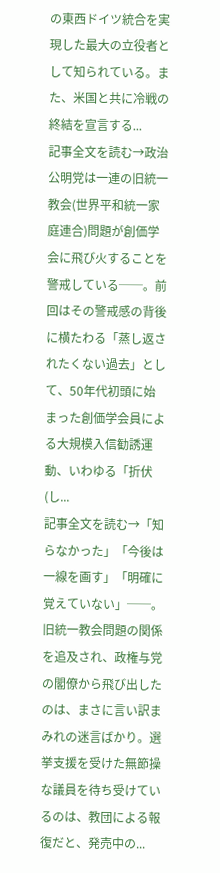の東西ドイツ統合を実現した最大の立役者として知られている。また、米国と共に冷戦の終結を宣言する...
記事全文を読む→政治
公明党は一連の旧統一教会(世界平和統一家庭連合)問題が創価学会に飛び火することを警戒している──。前回はその警戒感の背後に横たわる「蒸し返されたくない過去」として、50年代初頭に始まった創価学会員による大規模入信勧誘運動、いわゆる「折伏(し...
記事全文を読む→「知らなかった」「今後は一線を画す」「明確に覚えていない」──。旧統一教会問題の関係を追及され、政権与党の閣僚から飛び出したのは、まさに言い訳まみれの迷言ばかり。選挙支援を受けた無節操な議員を待ち受けているのは、教団による報復だと、発売中の...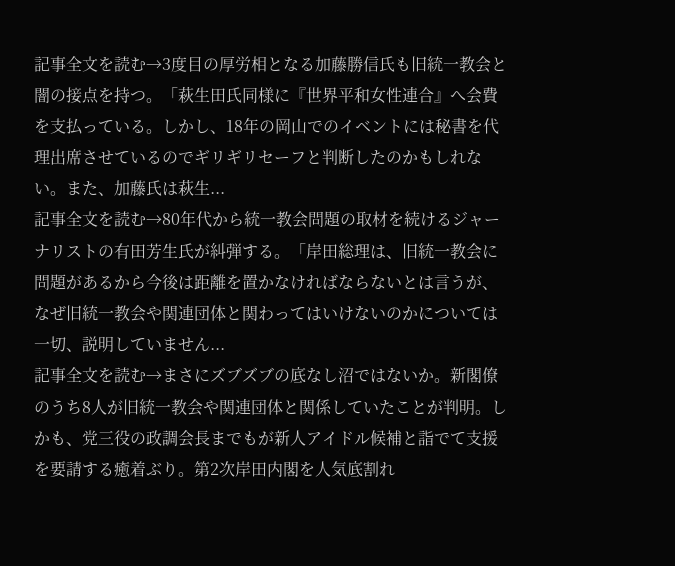記事全文を読む→3度目の厚労相となる加藤勝信氏も旧統一教会と闇の接点を持つ。「萩生田氏同様に『世界平和女性連合』へ会費を支払っている。しかし、18年の岡山でのイベントには秘書を代理出席させているのでギリギリセーフと判断したのかもしれない。また、加藤氏は萩生...
記事全文を読む→80年代から統一教会問題の取材を続けるジャーナリストの有田芳生氏が糾弾する。「岸田総理は、旧統一教会に問題があるから今後は距離を置かなければならないとは言うが、なぜ旧統一教会や関連団体と関わってはいけないのかについては一切、説明していません...
記事全文を読む→まさにズブズブの底なし沼ではないか。新閣僚のうち8人が旧統一教会や関連団体と関係していたことが判明。しかも、党三役の政調会長までもが新人アイドル候補と詣でて支援を要請する癒着ぶり。第2次岸田内閣を人気底割れ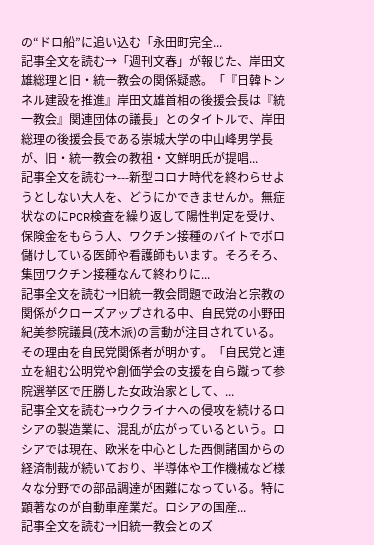の“ドロ船”に追い込む「永田町完全...
記事全文を読む→「週刊文春」が報じた、岸田文雄総理と旧・統一教会の関係疑惑。「『日韓トンネル建設を推進』岸田文雄首相の後援会長は『統一教会』関連団体の議長」とのタイトルで、岸田総理の後援会長である崇城大学の中山峰男学長が、旧・統一教会の教祖・文鮮明氏が提唱...
記事全文を読む→---新型コロナ時代を終わらせようとしない大人を、どうにかできませんか。無症状なのにPCR検査を繰り返して陽性判定を受け、保険金をもらう人、ワクチン接種のバイトでボロ儲けしている医師や看護師もいます。そろそろ、集団ワクチン接種なんて終わりに...
記事全文を読む→旧統一教会問題で政治と宗教の関係がクローズアップされる中、自民党の小野田紀美参院議員(茂木派)の言動が注目されている。その理由を自民党関係者が明かす。「自民党と連立を組む公明党や創価学会の支援を自ら蹴って参院選挙区で圧勝した女政治家として、...
記事全文を読む→ウクライナへの侵攻を続けるロシアの製造業に、混乱が広がっているという。ロシアでは現在、欧米を中心とした西側諸国からの経済制裁が続いており、半導体や工作機械など様々な分野での部品調達が困難になっている。特に顕著なのが自動車産業だ。ロシアの国産...
記事全文を読む→旧統一教会とのズ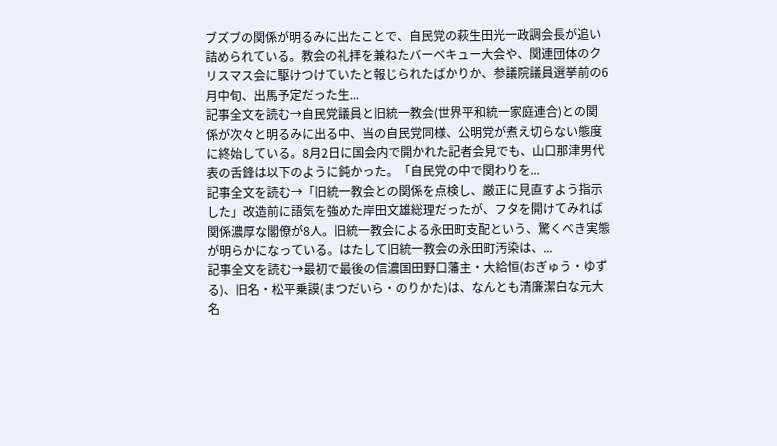ブズブの関係が明るみに出たことで、自民党の萩生田光一政調会長が追い詰められている。教会の礼拝を兼ねたバーベキュー大会や、関連団体のクリスマス会に駆けつけていたと報じられたばかりか、参議院議員選挙前の6月中旬、出馬予定だった生...
記事全文を読む→自民党議員と旧統一教会(世界平和統一家庭連合)との関係が次々と明るみに出る中、当の自民党同様、公明党が煮え切らない態度に終始している。8月2日に国会内で開かれた記者会見でも、山口那津男代表の舌鋒は以下のように鈍かった。「自民党の中で関わりを...
記事全文を読む→「旧統一教会との関係を点検し、厳正に見直すよう指示した」改造前に語気を強めた岸田文雄総理だったが、フタを開けてみれば関係濃厚な閣僚が8人。旧統一教会による永田町支配という、驚くべき実態が明らかになっている。はたして旧統一教会の永田町汚染は、...
記事全文を読む→最初で最後の信濃国田野口藩主・大給恒(おぎゅう・ゆずる)、旧名・松平乗謨(まつだいら・のりかた)は、なんとも清廉潔白な元大名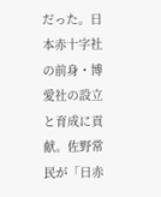だった。日本赤十字社の前身・博愛社の設立と育成に貢献。佐野常民が「日赤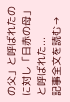の父」と呼ばれたのに対し「日赤の母」と呼ばれた...
記事全文を読む→